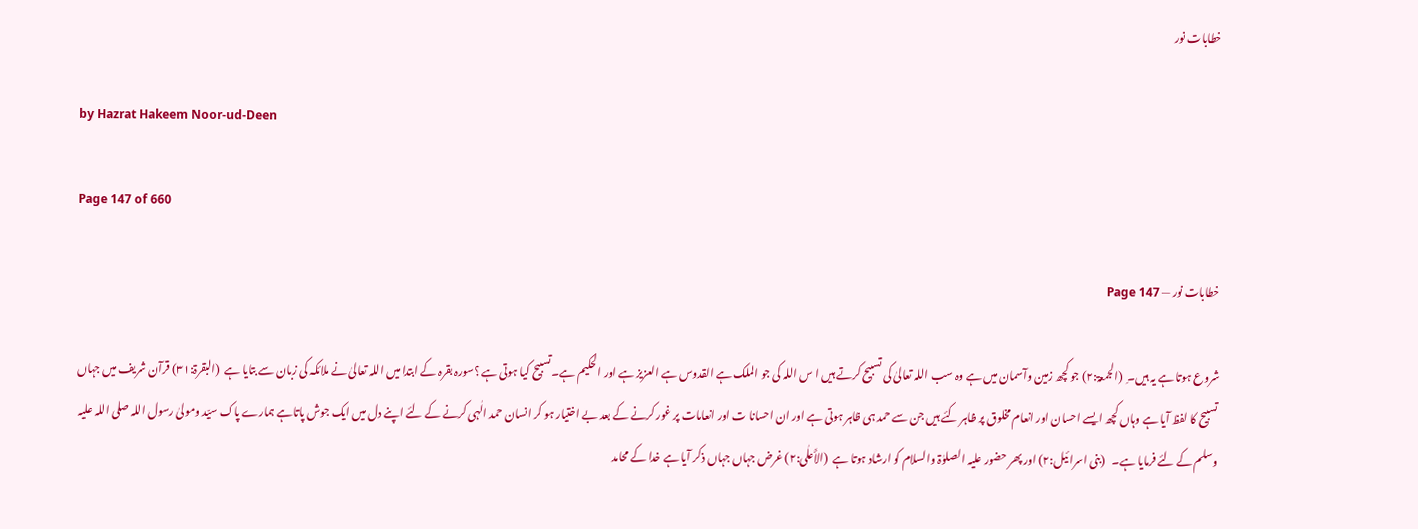خطابات نور

by Hazrat Hakeem Noor-ud-Deen

Page 147 of 660

خطابات نور — Page 147

شروع ہوتا ہے یہ ہیں۔ِ  (الجمعۃ:۲) جو کچھ زمین وآسمان میں ہے وہ سب اللہ تعالیٰ کی تسبیح کرتے ہیں ا س اللہ کی جو الملک ہے القدوس ہے العزیز ہے اور الحکیم ہے۔تسبیح کیا ہوتی ہے ؟سورہ بقرہ کے ابتدا میں اللہ تعالیٰ نے ملائکہ کی زبان سے بتایا ہے  (البقرۃ:۳۱) قرآن شریف میں جہاں تسبیح کا لفظ آیا ہے وہاں کچھ ایسے احسان اور انعام مخلوق پر ظاہر کئے ہیں جن سے حمد ہی ظاہر ہوتی ہے اور ان احسانا ت اور انعامات پر غور کرنے کے بعد بے اختیار ہو کر انسان حمد الٰہی کرنے کے لئے اپنے دل میں ایک جوش پاتاہے ہمارے پاک سیّد ومولیٰ رسول اللہ صلی اللہ علیہ وسلم کے لئے فرمایا ہے۔   (بنی اسرائیل:۲) اور پھر حضور علیہ الصلوٰۃ والسلام کو ارشاد ہوتا ہے  (الأَعلٰی:۲) غرض جہاں جہاں ذکر آیا ہے خدا کے محامد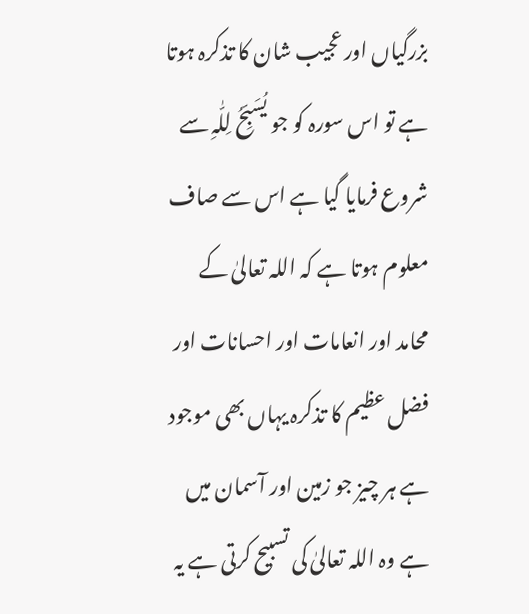بزرگیاں اور عجیب شان کا تذکرہ ہوتا ہے تو اس سورہ کو جو یُسَبِّحُ لِلّٰہِ سے شروع فرمایا گیا ہے اس سے صاف معلوم ہوتا ہے کہ اللہ تعالیٰ کے محامد اور انعامات اور احسانات اور فضل عظیم کا تذکرہ یہاں بھی موجود ہے ہر چیز جو زمین اور آسمان میں ہے وہ اللہ تعالیٰ کی تسبیح کرتی ہے یہ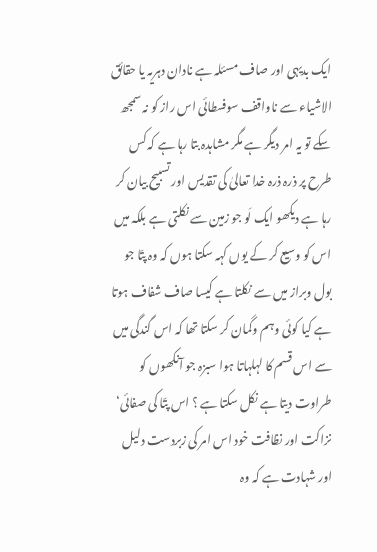ایک بدیہی اور صاف مسئلہ ہے نادان دہریہ یا حقائق الاشیاء سے ناواقف سوفسطائی اس راز کو نہ سمجھ سکے تو یہ امر دیگر ہے مگر مشاہدہ بتا رہا ہے کہ کس طرح پر ذرہ ذرہ خدا تعالیٰ کی تقدیس اور تسبیح بیان کر رہا ہے دیکھو ایک لَو جو زمین سے نکلتی ہے بلکہ میں اس کو وسیع کر کے یوں کہہ سکتا ہوں کہ وہ پتّا جو بول وبراز میں سے نکلتا ہے کیسا صاف شفاف ہوتا ہے کیا کوئی وہم وگمان کر سکتا تھا کہ اس گندگی میں سے اس قسم کا لہلہاتا ہوا سبزہ جو آنکھوں کو طراوت دیتا ہے نکل سکتا ہے ؟ اس پتّا کی صفائی‘ نزاکت اور نظافت خود اس امر کی زبردست دلیل اور شہادت ہے کہ وہ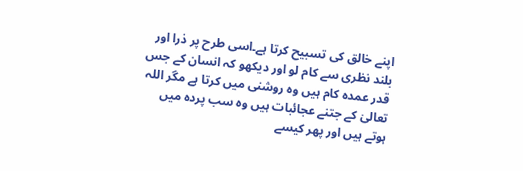اپنے خالق کی تسبیح کرتا ہے۔اسی طرح پر ذرا اور بلند نظری سے کام لو اور دیکھو کہ انسان کے جس قدر عمدہ کام ہیں وہ روشنی میں کرتا ہے مگر اللہ تعالیٰ کے جتنے عجائبات ہیں وہ سب پردہ میں ہوتے ہیں اور پھر کیسے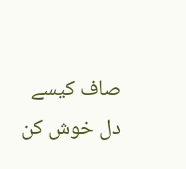صاف کیسے دل خوش کن